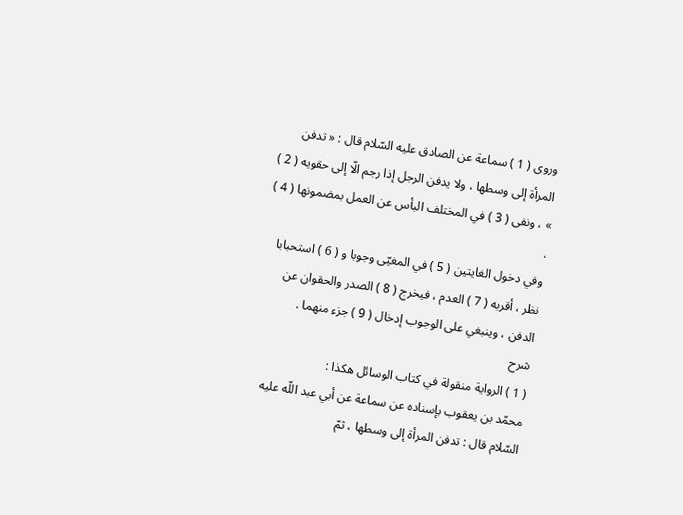وروى ( 1 ) سماعة عن الصادق عليه السّلام قال : « تدفن المرأة إلى وسطها ، ولا يدفن الرجل إذا رجم الّا إلى حقويه ( 2 ) » ، ونفى ( 3 ) في المختلف البأس عن العمل بمضمونها ( 4 ) .
وفي دخول الغايتين ( 5 ) في المغيّى وجوبا و ( 6 ) استحبابا نظر ، أقربه ( 7 ) العدم ، فيخرج ( 8 ) الصدر والحقوان عن الدفن ، وينبغي على الوجوب إدخال ( 9 ) جزء منهما .
شرح
( 1 ) الرواية منقولة في كتاب الوسائل هكذا :
محمّد بن يعقوب بإسناده عن سماعة عن أبي عبد اللّه عليه السّلام قال : تدفن المرأة إلى وسطها ، ثمّ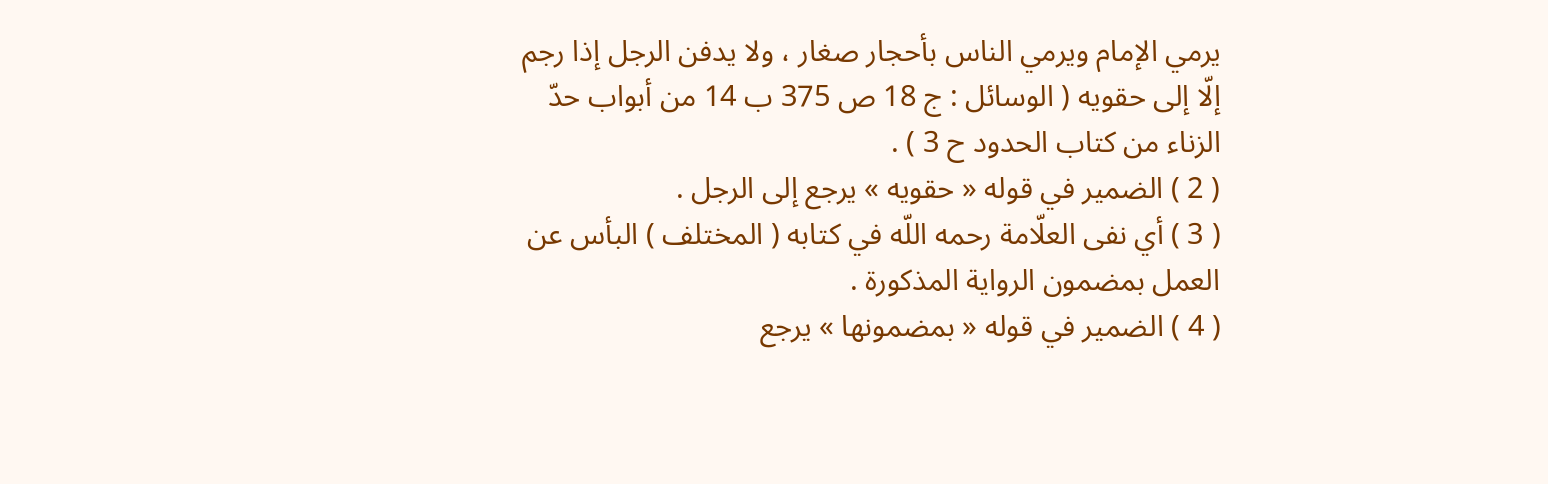يرمي الإمام ويرمي الناس بأحجار صغار ، ولا يدفن الرجل إذا رجم إلّا إلى حقويه ( الوسائل : ج 18 ص 375 ب 14 من أبواب حدّ الزناء من كتاب الحدود ح 3 ) .
( 2 ) الضمير في قوله « حقويه » يرجع إلى الرجل .
( 3 ) أي نفى العلّامة رحمه اللّه في كتابه ( المختلف ) البأس عن العمل بمضمون الرواية المذكورة .
( 4 ) الضمير في قوله « بمضمونها » يرجع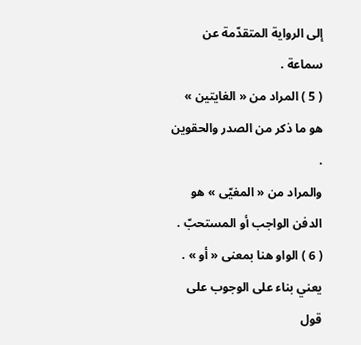إلى الرواية المتقدّمة عن سماعة .
( 5 ) المراد من « الغايتين » هو ما ذكر من الصدر والحقوين .
والمراد من « المغيّى » هو الدفن الواجب أو المستحبّ .
( 6 ) الواو هنا بمعنى « أو » . يعني بناء على الوجوب على قول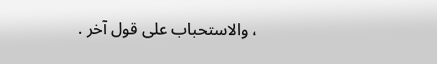، والاستحباب على قول آخر .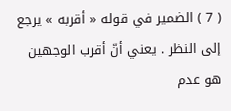( 7 ) الضمير في قوله « أقربه » يرجع إلى النظر . يعني أنّ أقرب الوجهين هو عدم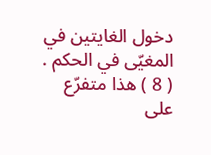دخول الغايتين في المغيّى في الحكم .
( 8 ) هذا متفرّع على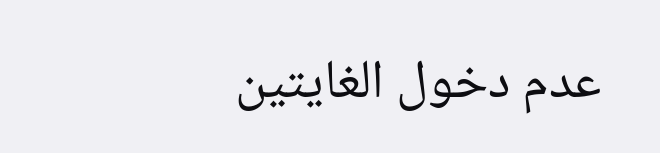عدم دخول الغايتين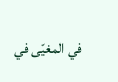في المغيّى في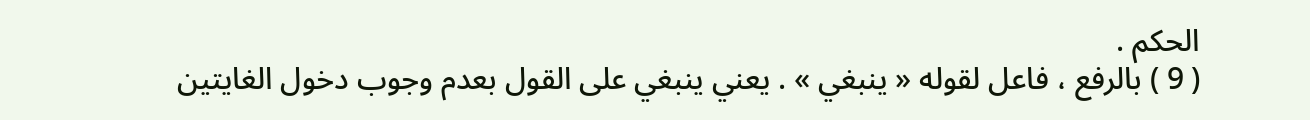الحكم .
( 9 ) بالرفع ، فاعل لقوله « ينبغي » . يعني ينبغي على القول بعدم وجوب دخول الغايتين